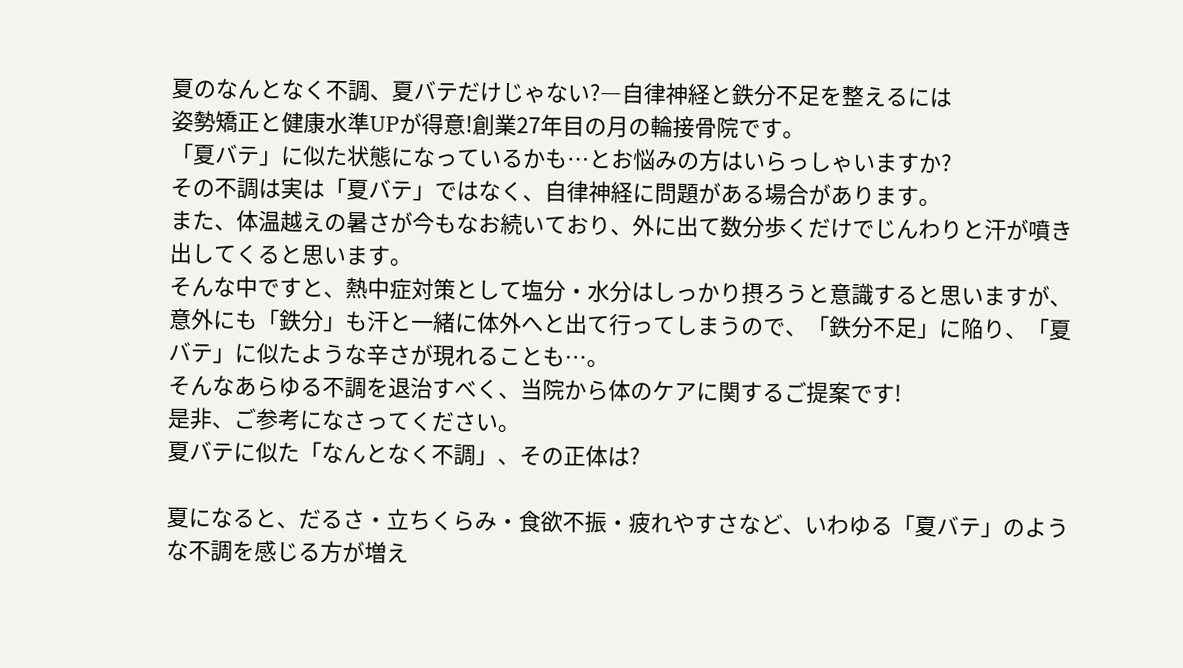夏のなんとなく不調、夏バテだけじゃない?―自律神経と鉄分不足を整えるには
姿勢矯正と健康水準UPが得意!創業27年目の月の輪接骨院です。
「夏バテ」に似た状態になっているかも…とお悩みの方はいらっしゃいますか?
その不調は実は「夏バテ」ではなく、自律神経に問題がある場合があります。
また、体温越えの暑さが今もなお続いており、外に出て数分歩くだけでじんわりと汗が噴き出してくると思います。
そんな中ですと、熱中症対策として塩分・水分はしっかり摂ろうと意識すると思いますが、意外にも「鉄分」も汗と一緒に体外へと出て行ってしまうので、「鉄分不足」に陥り、「夏バテ」に似たような辛さが現れることも…。
そんなあらゆる不調を退治すべく、当院から体のケアに関するご提案です!
是非、ご参考になさってください。
夏バテに似た「なんとなく不調」、その正体は?

夏になると、だるさ・立ちくらみ・食欲不振・疲れやすさなど、いわゆる「夏バテ」のような不調を感じる方が増え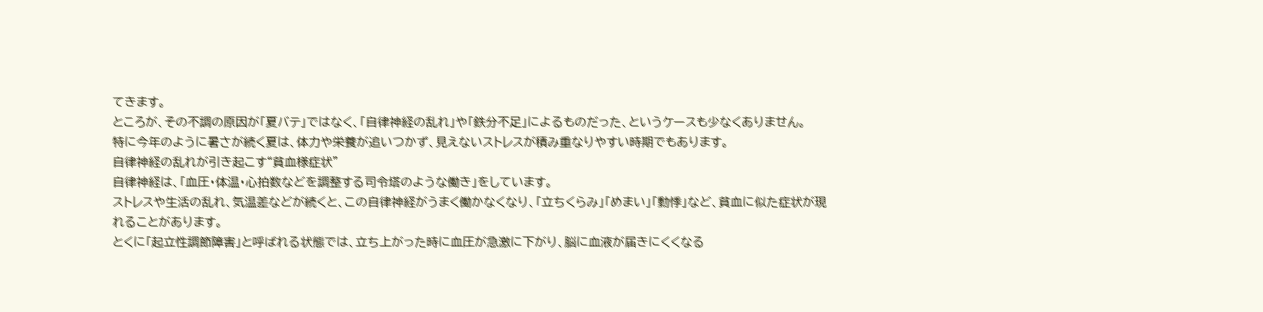てきます。
ところが、その不調の原因が「夏バテ」ではなく、「自律神経の乱れ」や「鉄分不足」によるものだった、というケースも少なくありません。
特に今年のように暑さが続く夏は、体力や栄養が追いつかず、見えないストレスが積み重なりやすい時期でもあります。
自律神経の乱れが引き起こす“貧血様症状”
自律神経は、「血圧・体温・心拍数などを調整する司令塔のような働き」をしています。
ストレスや生活の乱れ、気温差などが続くと、この自律神経がうまく働かなくなり、「立ちくらみ」「めまい」「動悸」など、貧血に似た症状が現れることがあります。
とくに「起立性調節障害」と呼ばれる状態では、立ち上がった時に血圧が急激に下がり、脳に血液が届きにくくなる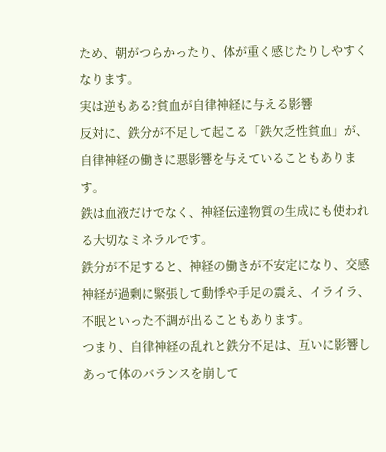ため、朝がつらかったり、体が重く感じたりしやすくなります。
実は逆もある?貧血が自律神経に与える影響
反対に、鉄分が不足して起こる「鉄欠乏性貧血」が、自律神経の働きに悪影響を与えていることもあります。
鉄は血液だけでなく、神経伝達物質の生成にも使われる大切なミネラルです。
鉄分が不足すると、神経の働きが不安定になり、交感神経が過剰に緊張して動悸や手足の震え、イライラ、不眠といった不調が出ることもあります。
つまり、自律神経の乱れと鉄分不足は、互いに影響しあって体のバランスを崩して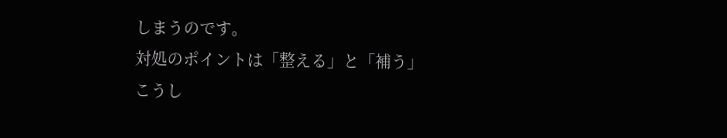しまうのです。
対処のポイントは「整える」と「補う」
こうし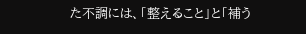た不調には、「整えること」と「補う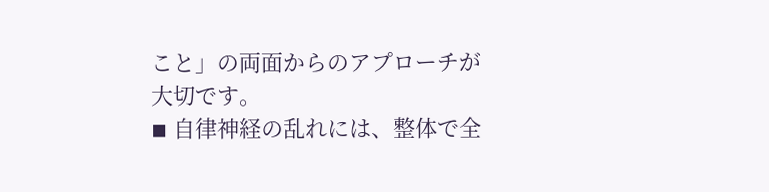こと」の両面からのアプローチが大切です。
◾ 自律神経の乱れには、整体で全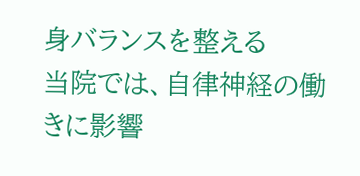身バランスを整える
当院では、自律神経の働きに影響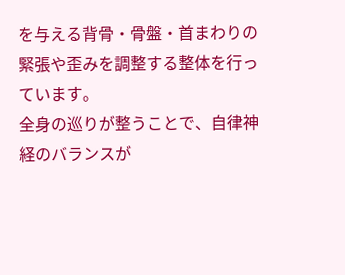を与える背骨・骨盤・首まわりの緊張や歪みを調整する整体を行っています。
全身の巡りが整うことで、自律神経のバランスが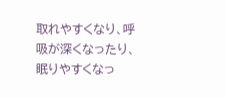取れやすくなり、呼吸が深くなったり、眠りやすくなっ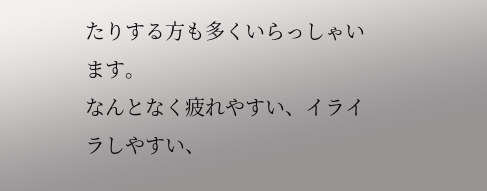たりする方も多くいらっしゃいます。
なんとなく疲れやすい、イライラしやすい、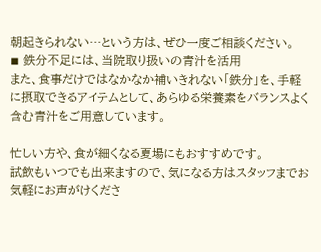朝起きられない…という方は、ぜひ一度ご相談ください。
◾ 鉄分不足には、当院取り扱いの青汁を活用
また、食事だけではなかなか補いきれない「鉄分」を、手軽に摂取できるアイテムとして、あらゆる栄養素をバランスよく含む青汁をご用意しています。

忙しい方や、食が細くなる夏場にもおすすめです。
試飲もいつでも出来ますので、気になる方はスタッフまでお気軽にお声がけくださ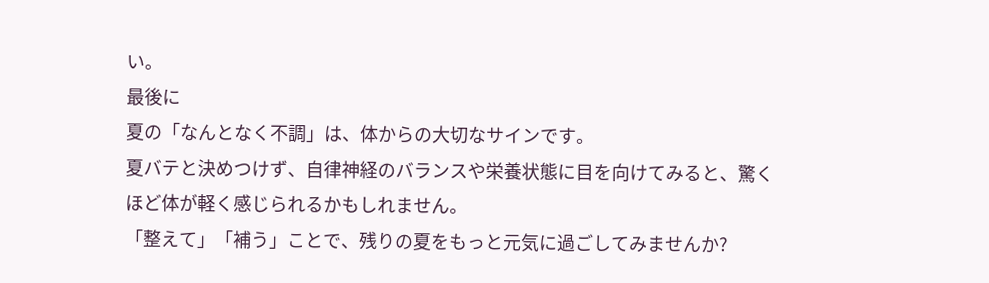い。
最後に
夏の「なんとなく不調」は、体からの大切なサインです。
夏バテと決めつけず、自律神経のバランスや栄養状態に目を向けてみると、驚くほど体が軽く感じられるかもしれません。
「整えて」「補う」ことで、残りの夏をもっと元気に過ごしてみませんか?